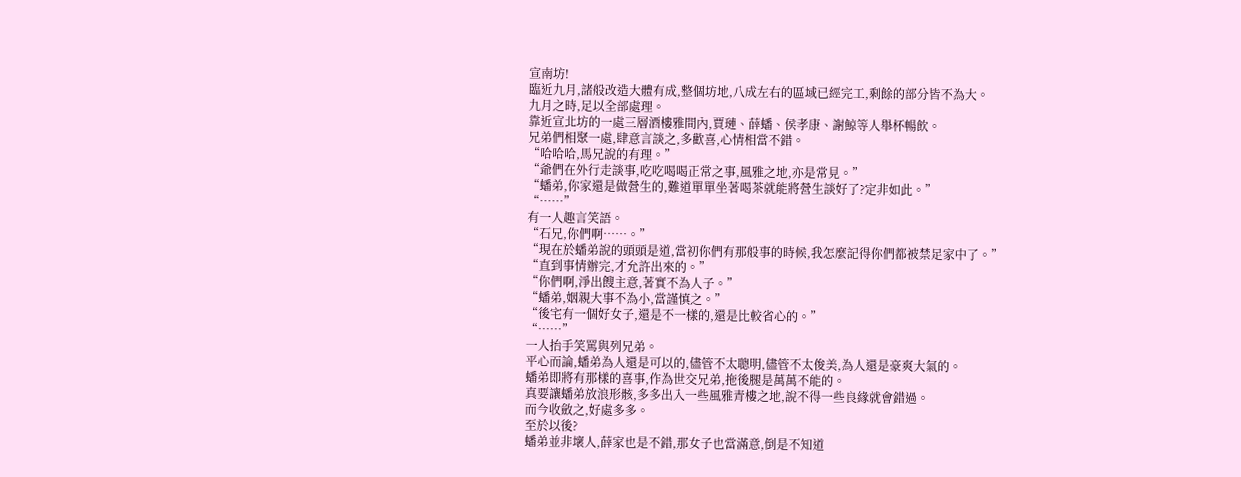宣南坊!
臨近九月,諸般改造大體有成,整個坊地,八成左右的區域已經完工,剩餘的部分皆不為大。
九月之時,足以全部處理。
靠近宣北坊的一處三層酒樓雅間內,賈璉、薛蟠、侯孝康、謝鯨等人舉杯暢飲。
兄弟們相聚一處,肆意言談之,多歡喜,心情相當不錯。
“哈哈哈,馬兄說的有理。”
“爺們在外行走談事,吃吃喝喝正常之事,風雅之地,亦是常見。”
“蟠弟,你家還是做營生的,難道單單坐著喝茶就能將營生談好了?定非如此。”
“……”
有一人趣言笑語。
“石兄,你們啊……。”
“現在於蟠弟說的頭頭是道,當初你們有那般事的時候,我怎麼記得你們都被禁足家中了。”
“直到事情辦完,才允許出來的。”
“你們啊,淨出餿主意,著實不為人子。”
“蟠弟,姻親大事不為小,當謹慎之。”
“後宅有一個好女子,還是不一樣的,還是比較省心的。”
“……”
一人抬手笑罵與列兄弟。
平心而論,蟠弟為人還是可以的,儘管不太聰明,儘管不太俊美,為人還是豪爽大氣的。
蟠弟即將有那樣的喜事,作為世交兄弟,拖後腿是萬萬不能的。
真要讓蟠弟放浪形骸,多多出入一些風雅青樓之地,說不得一些良緣就會錯過。
而今收斂之,好處多多。
至於以後?
蟠弟並非壞人,薛家也是不錯,那女子也當滿意,倒是不知道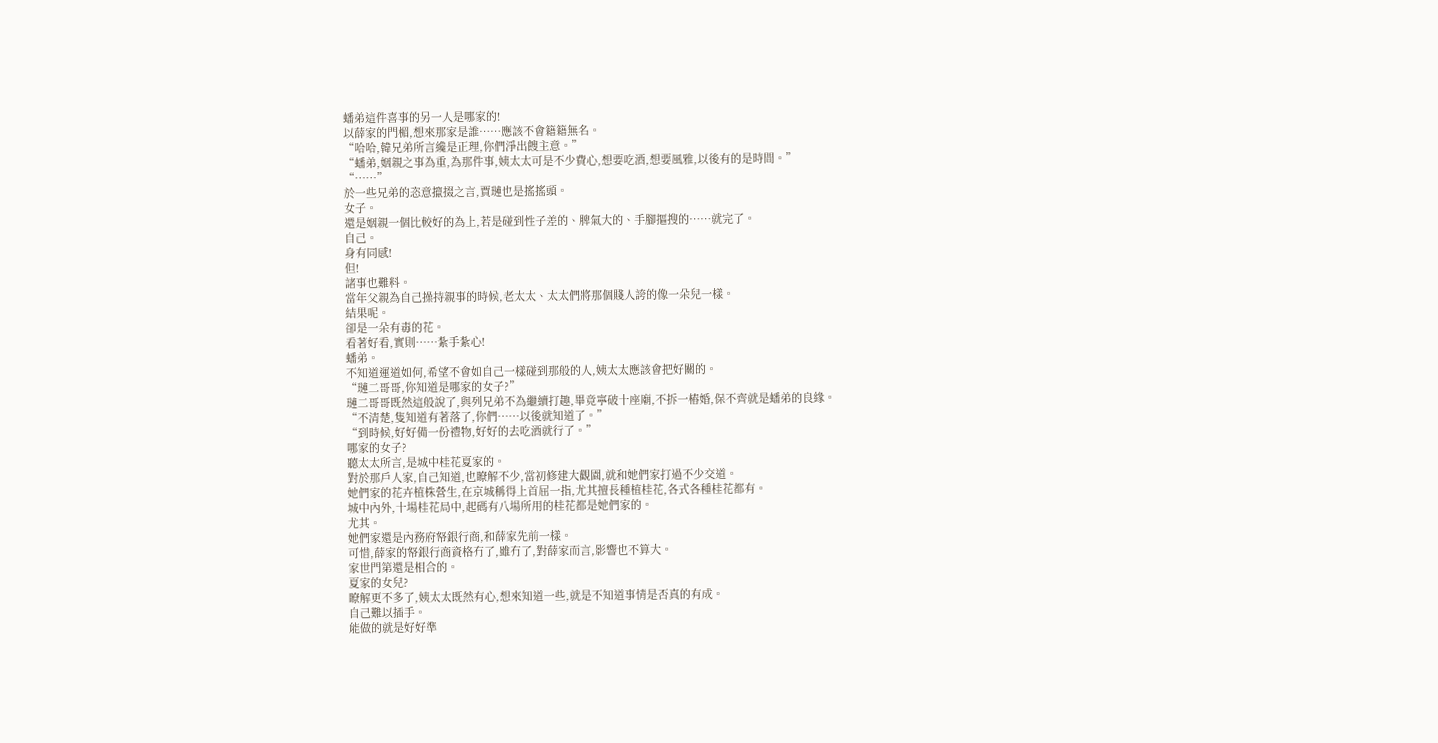蟠弟這件喜事的另一人是哪家的!
以薛家的門楣,想來那家是誰……應該不會籍籍無名。
“哈哈,韓兄弟所言纔是正理,你們淨出餿主意。”
“蟠弟,姻親之事為重,為那件事,姨太太可是不少費心,想要吃酒,想要風雅,以後有的是時間。”
“……”
於一些兄弟的恣意攛掇之言,賈璉也是搖搖頭。
女子。
還是姻親一個比較好的為上,若是碰到性子差的、脾氣大的、手腳摳搜的……就完了。
自己。
身有同感!
但!
諸事也難料。
當年父親為自己操持親事的時候,老太太、太太們將那個賤人誇的像一朵兒一樣。
結果呢。
卻是一朵有毒的花。
看著好看,實則……紮手紮心!
蟠弟。
不知道運道如何,希望不會如自己一樣碰到那般的人,姨太太應該會把好關的。
“璉二哥哥,你知道是哪家的女子?”
璉二哥哥既然這般說了,與列兄弟不為繼續打趣,畢竟寧破十座廟,不拆一樁婚,保不齊就是蟠弟的良緣。
“不清楚,隻知道有著落了,你們……以後就知道了。”
“到時候,好好備一份禮物,好好的去吃酒就行了。”
哪家的女子?
聽太太所言,是城中桂花夏家的。
對於那戶人家,自己知道,也瞭解不少,當初修建大觀園,就和她們家打過不少交道。
她們家的花卉植株營生,在京城稱得上首屈一指,尤其擅長種植桂花,各式各種桂花都有。
城中內外,十場桂花局中,起碼有八場所用的桂花都是她們家的。
尤其。
她們家還是內務府帑銀行商,和薛家先前一樣。
可惜,薛家的帑銀行商資格冇了,雖冇了,對薛家而言,影響也不算大。
家世門第還是相合的。
夏家的女兒?
瞭解更不多了,姨太太既然有心,想來知道一些,就是不知道事情是否真的有成。
自己難以插手。
能做的就是好好準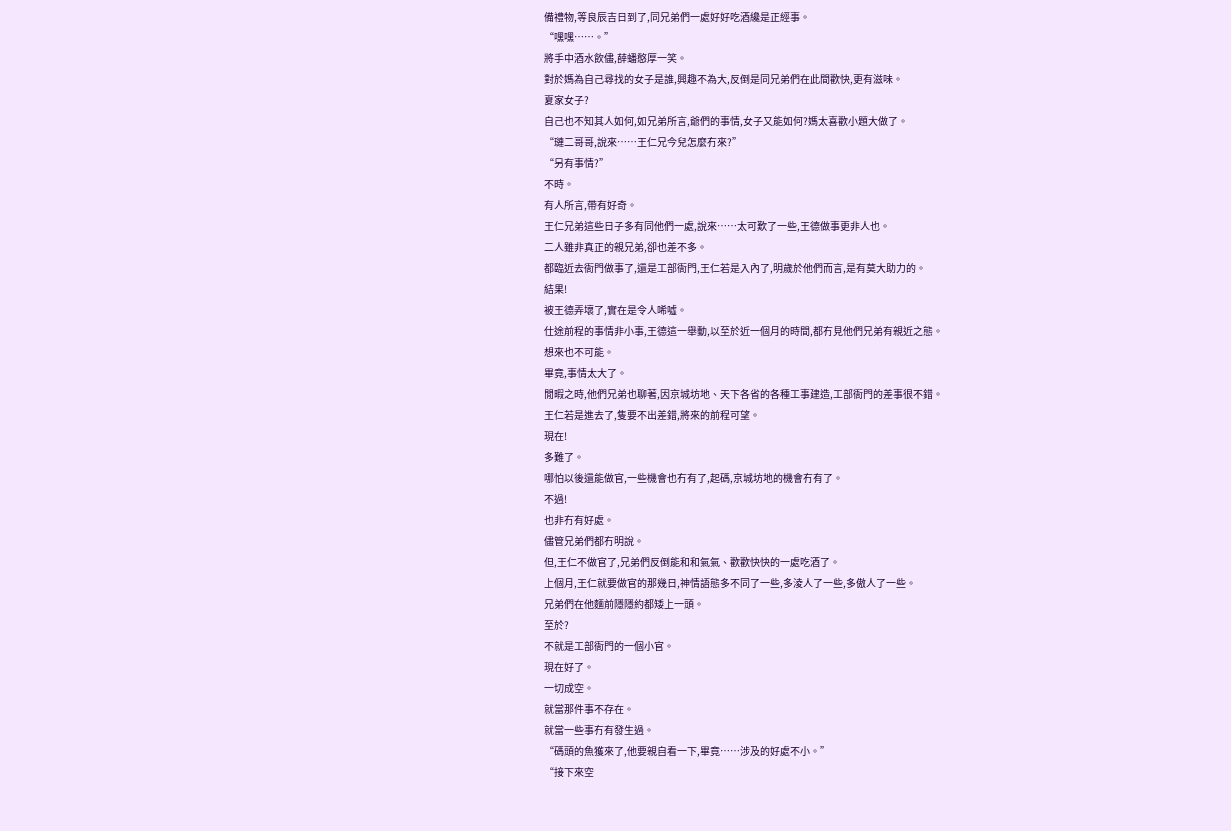備禮物,等良辰吉日到了,同兄弟們一處好好吃酒纔是正經事。
“嘿嘿……。”
將手中酒水飲儘,薛蟠憨厚一笑。
對於媽為自己尋找的女子是誰,興趣不為大,反倒是同兄弟們在此間歡快,更有滋味。
夏家女子?
自己也不知其人如何,如兄弟所言,爺們的事情,女子又能如何?媽太喜歡小題大做了。
“璉二哥哥,說來……王仁兄今兒怎麼冇來?”
“另有事情?”
不時。
有人所言,帶有好奇。
王仁兄弟這些日子多有同他們一處,說來……太可歎了一些,王德做事更非人也。
二人雖非真正的親兄弟,卻也差不多。
都臨近去衙門做事了,還是工部衙門,王仁若是入內了,明歲於他們而言,是有莫大助力的。
結果!
被王德弄壞了,實在是令人唏噓。
仕途前程的事情非小事,王德這一舉動,以至於近一個月的時間,都冇見他們兄弟有親近之態。
想來也不可能。
畢竟,事情太大了。
閒暇之時,他們兄弟也聊著,因京城坊地、天下各省的各種工事建造,工部衙門的差事很不錯。
王仁若是進去了,隻要不出差錯,將來的前程可望。
現在!
多難了。
哪怕以後還能做官,一些機會也冇有了,起碼,京城坊地的機會冇有了。
不過!
也非冇有好處。
儘管兄弟們都冇明說。
但,王仁不做官了,兄弟們反倒能和和氣氣、歡歡快快的一處吃酒了。
上個月,王仁就要做官的那幾日,神情語態多不同了一些,多淩人了一些,多傲人了一些。
兄弟們在他麵前隱隱約都矮上一頭。
至於?
不就是工部衙門的一個小官。
現在好了。
一切成空。
就當那件事不存在。
就當一些事冇有發生過。
“碼頭的魚獲來了,他要親自看一下,畢竟……涉及的好處不小。”
“接下來空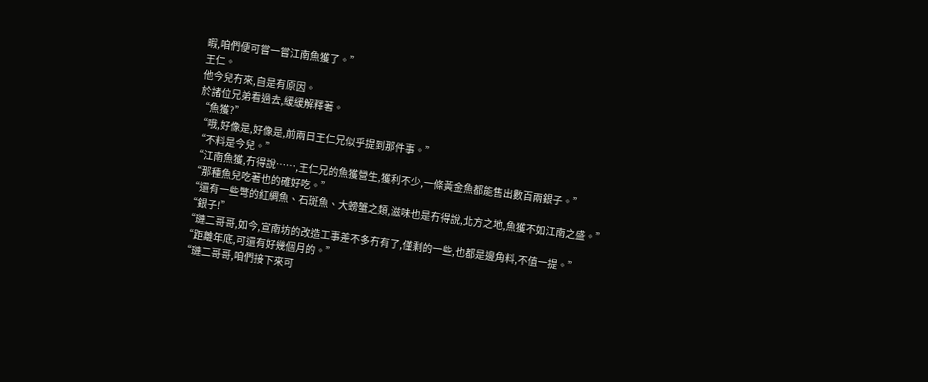暇,咱們便可嘗一嘗江南魚獲了。”
王仁。
他今兒冇來,自是有原因。
於諸位兄弟看過去,緩緩解釋著。
“魚獲?”
“哦,好像是,好像是,前兩日王仁兄似乎提到那件事。”
“不料是今兒。”
“江南魚獲,冇得說……,王仁兄的魚獲營生,獲利不少,一條黃金魚都能售出數百兩銀子。”
“那種魚兒吃著也的確好吃。”
“還有一些彆的紅綢魚、石斑魚、大螃蟹之類,滋味也是冇得說,北方之地,魚獲不如江南之盛。”
“銀子!”
“璉二哥哥,如今,宣南坊的改造工事差不多冇有了,僅剩的一些,也都是邊角料,不值一提。”
“距離年底,可還有好幾個月的。”
“璉二哥哥,咱們接下來可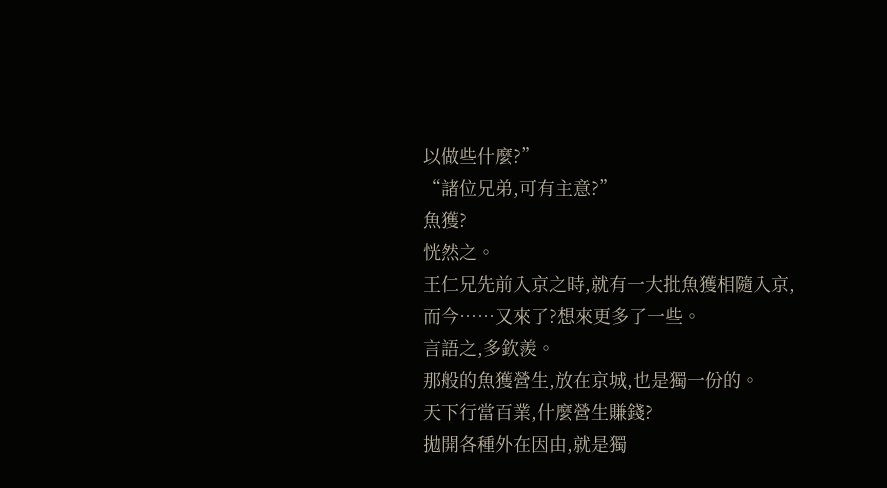以做些什麼?”
“諸位兄弟,可有主意?”
魚獲?
恍然之。
王仁兄先前入京之時,就有一大批魚獲相隨入京,而今……又來了?想來更多了一些。
言語之,多欽羨。
那般的魚獲營生,放在京城,也是獨一份的。
天下行當百業,什麼營生賺錢?
拋開各種外在因由,就是獨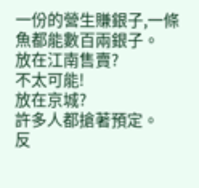一份的營生賺銀子,一條魚都能數百兩銀子。
放在江南售賣?
不太可能!
放在京城?
許多人都搶著預定。
反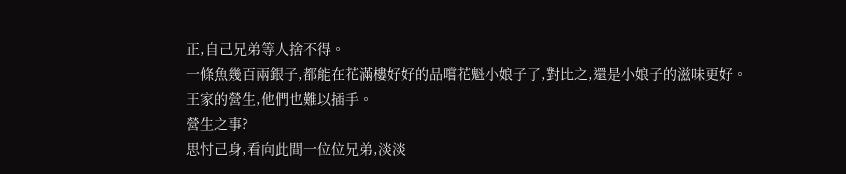正,自己兄弟等人捨不得。
一條魚幾百兩銀子,都能在花滿樓好好的品嚐花魁小娘子了,對比之,還是小娘子的滋味更好。
王家的營生,他們也難以插手。
營生之事?
思忖己身,看向此間一位位兄弟,淡淡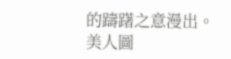的躊躇之意漫出。
美人圖